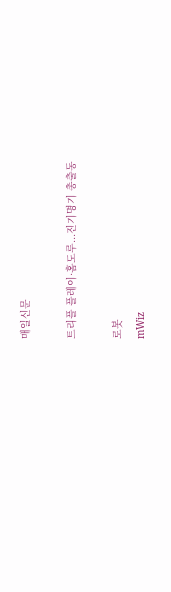매일신문

트리플 플레이·홈도루...진기명기 총출동

로봇
mWiz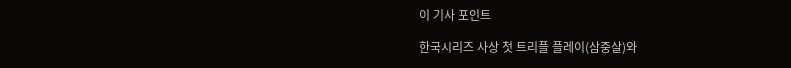이 기사 포인트

한국시리즈 사상 첫 트리플 플레이(삼중살)와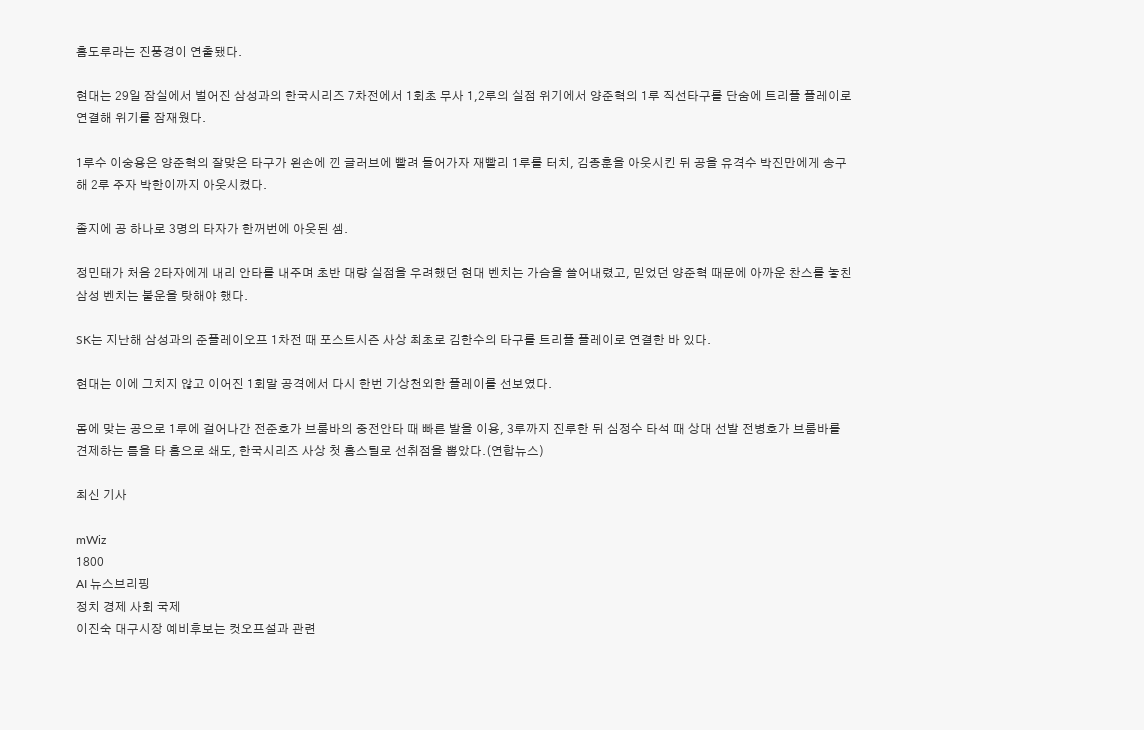홈도루라는 진풍경이 연출됐다.

현대는 29일 잠실에서 벌어진 삼성과의 한국시리즈 7차전에서 1회초 무사 1,2루의 실점 위기에서 양준혁의 1루 직선타구를 단숨에 트리플 플레이로 연결해 위기를 잠재웠다.

1루수 이숭용은 양준혁의 잘맞은 타구가 왼손에 낀 글러브에 빨려 들어가자 재빨리 1루를 터치, 김종훈을 아웃시킨 뒤 공을 유격수 박진만에게 송구해 2루 주자 박한이까지 아웃시켰다.

졸지에 공 하나로 3명의 타자가 한꺼번에 아웃된 셈.

정민태가 처음 2타자에게 내리 안타를 내주며 초반 대량 실점을 우려했던 현대 벤치는 가슴을 쓸어내렸고, 믿었던 양준혁 때문에 아까운 찬스를 놓친 삼성 벤치는 불운을 탓해야 했다.

SK는 지난해 삼성과의 준플레이오프 1차전 때 포스트시즌 사상 최초로 김한수의 타구를 트리플 플레이로 연결한 바 있다.

현대는 이에 그치지 않고 이어진 1회말 공격에서 다시 한번 기상천외한 플레이를 선보였다.

몸에 맞는 공으로 1루에 걸어나간 전준호가 브룸바의 중전안타 때 빠른 발을 이용, 3루까지 진루한 뒤 심정수 타석 때 상대 선발 전병호가 브룸바를 견제하는 틈을 타 홈으로 쇄도, 한국시리즈 사상 첫 홈스틸로 선취점을 뽑았다.(연합뉴스)

최신 기사

mWiz
1800
AI 뉴스브리핑
정치 경제 사회 국제
이진숙 대구시장 예비후보는 컷오프설과 관련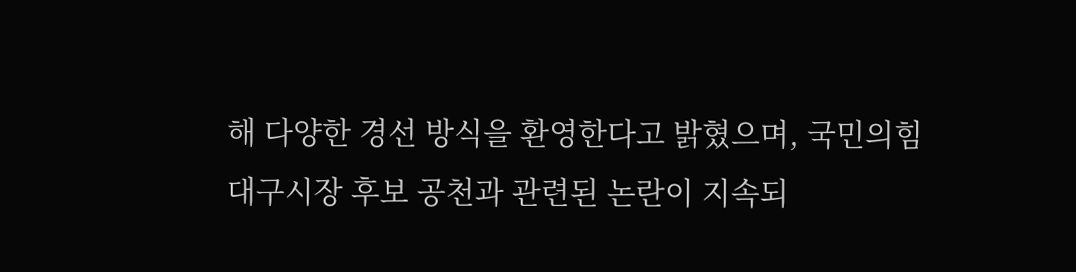해 다양한 경선 방식을 환영한다고 밝혔으며, 국민의힘 대구시장 후보 공천과 관련된 논란이 지속되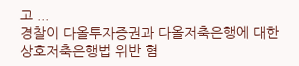고 ...
경찰이 다올투자증권과 다올저축은행에 대한 상호저축은행법 위반 혐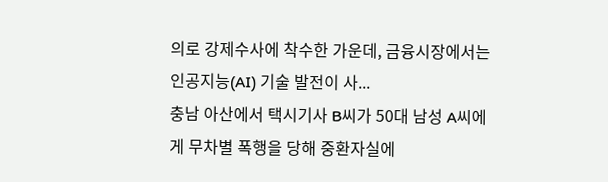의로 강제수사에 착수한 가운데, 금융시장에서는 인공지능(AI) 기술 발전이 사...
충남 아산에서 택시기사 B씨가 50대 남성 A씨에게 무차별 폭행을 당해 중환자실에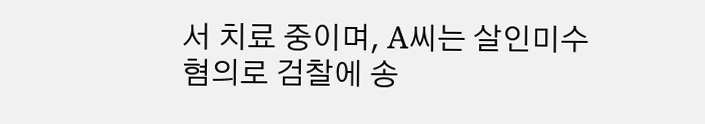서 치료 중이며, A씨는 살인미수 혐의로 검찰에 송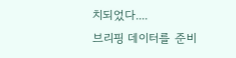치되었다....
브리핑 데이터를 준비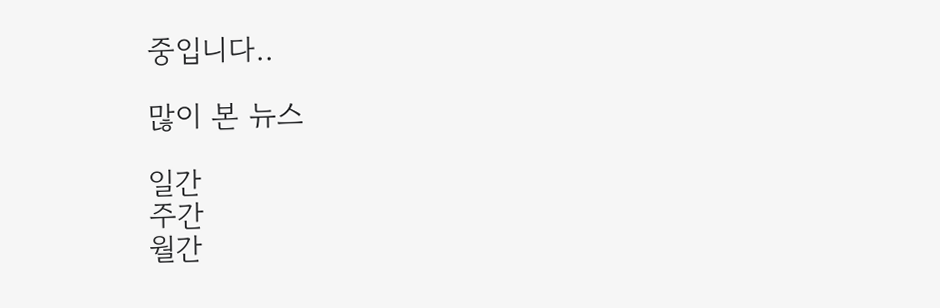중입니다..

많이 본 뉴스

일간
주간
월간